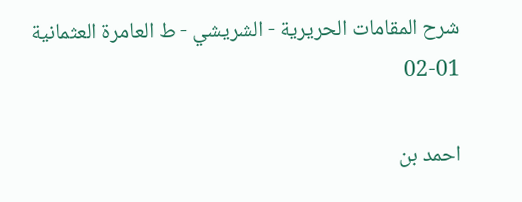شرح المقامات الحريرية - الشريشي - ط العامرة العثمانية 01-02

احمد بن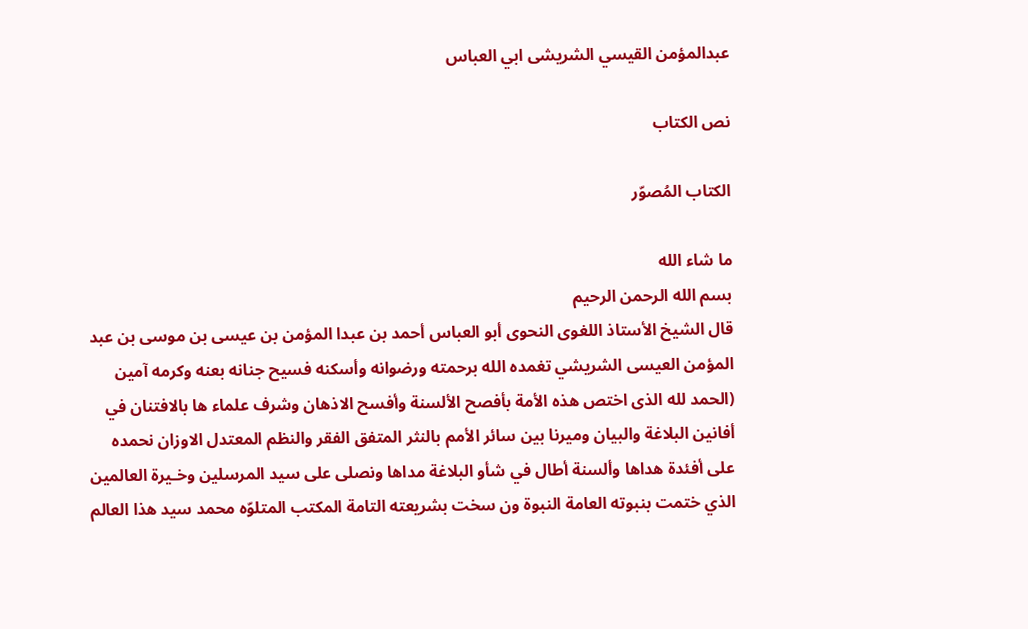عبدالمؤمن القيسي الشريشى ابي العباس

نص الكتاب

الكتاب المُصوّر

ما شاء الله
بسم الله الرحمن الرحيم
قال الشيخ الأستاذ اللغوى النحوى أبو العباس أحمد بن عبدا المؤمن بن عيسى بن موسى بن عبد المؤمن العيسى الشريشي تغمده الله برحمته ورضوانه وأسكنه فسيح جنانه بعنه وكرمه آمين (الحمد لله الذى اختص هذه الأمة بأفصح الألسنة وأفسح الاذهان وشرف علماء ها بالافتنان في أفانين البلاغة والبيان وميرنا بين سائر الأمم بالنثر المتفق الفقر والنظم المعتدل الاوزان نحمده على أفئدة هداها وألسنة أطال في شأو البلاغة مداها ونصلى على سيد المرسلين وخـيرة العالمين الذي ختمت بنبوته العامة النبوة ون سخت بشريعته التامة المكتب المتلوّه محمد سيد هذا العالم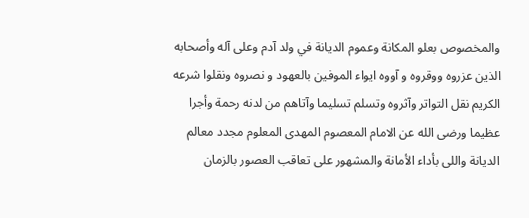والمخصوص بعلو المكانة وعموم الديانة في ولد آدم وعلى آله وأصحابه الذين عزروه ووقروه و آووه ايواء الموفين بالعهود و نصروه ونقلوا شرعه الكريم نقل التواتر وآثروه وتسلم تسليما وآتاهم من لدنه رحمة وأجرا عظيما ورضى الله عن الامام المعصوم المهدى المعلوم مجدد معالم الديانة واللى بأداء الأمانة والمشهور على تعاقب العصور بالزمان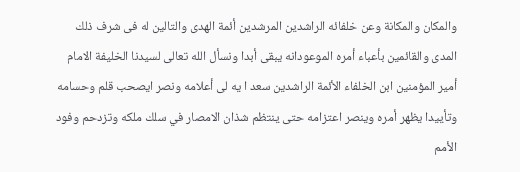والمكان والمكانة وعن خلفائه الراشدين المرشدين أئمة الهدى والتالين له فى شرف ذلك المدى والقائمين بأعباء أمره الموعودانه يبقى أبدا ونسأل الله تعالى لسيدنا الخليفة الامام أمير المؤمنين ابن الخلفاء الأئمة الراشدين سعد ا يه لى أعلامه ونصر ايصحب قلم وحسامه وتأييدا يظهر أمره وينصر اعتزامه حتى ينتظم شذان الامصار في سلك ملكه وتزدحم وفود الأمم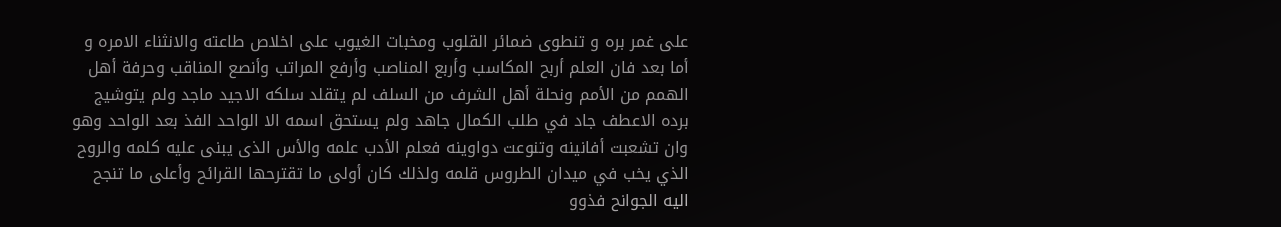على غمر بره و تنطوى ضمائر القلوب ومخبات الغيوب على اخلاص طاعته والانثناء الامره و أما بعد فان العلم أربح المكاسب وأربع المناصب وأرفع المراتب وأنصع المناقب وحرفة أهل الهمم من الأمم ونحلة أهل الشرف من السلف لم يتقلد سلكه الاجيد ماجد ولم يتوشيج برده الاعطف جاد في طلب الكمال جاهد ولم يستحق اسمه الا الواحد الفذ بعد الواحد وهو وان تشعبت أفانينه وتنوعت دواوينه فعلم الأدب علمه والأس الذى يبنى عليه كلمه والروح الذي يخب في ميدان الطروس قلمه ولذلك كان أولى ما تقترحها القرائح وأعلى ما تنجح اليه الجوانح فذوو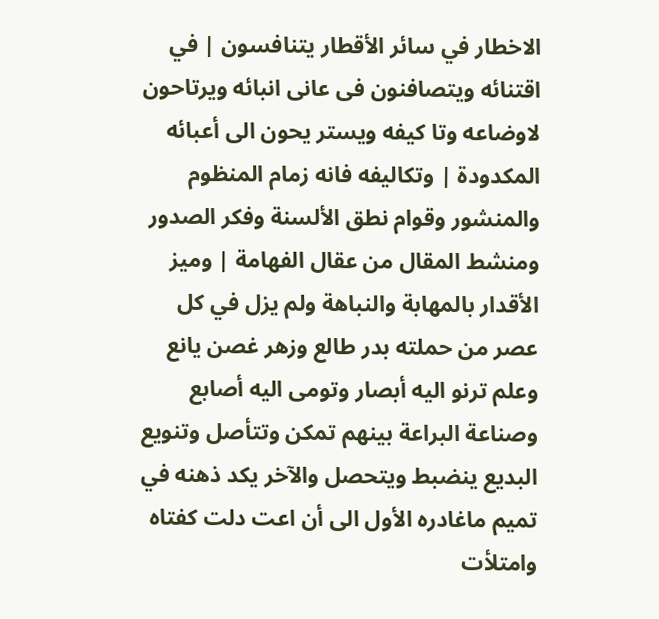الاخطار في سائر الأقطار يتنافسون | في اقتنائه ويتصافنون فى عانى انبائه ويرتاحون لاوضاعه وتا كيفه ويستر يحون الى أعبائه المكدودة | وتكاليفه فانه زمام المنظوم والمنشور وقوام نطق الألسنة وفكر الصدور ومنشط المقال من عقال الفهامة | وميز الأقدار بالمهابة والنباهة ولم يزل في كل عصر من حملته بدر طالع وزهر غصن يانع وعلم ترنو اليه أبصار وتومى اليه أصابع وصناعة البراعة بينهم تمكن وتتأصل وتنويع البديع ينضبط ويتحصل والآخر يكد ذهنه في تميم ماغادره الأول الى أن اعت دلت كفتاه وامتلأت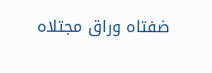ضفتاه وراق مجتلاه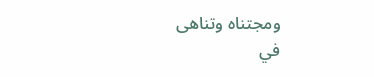ومجتناه وتناهى
في